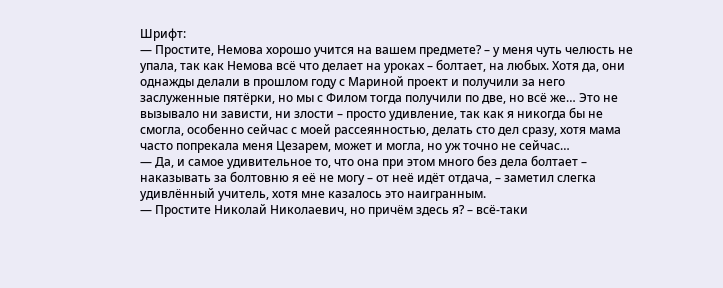Шрифт:
— Простите, Немова хорошо учится на вашем предмете? – у меня чуть челюсть не упала, так как Немова всё что делает на уроках – болтает, на любых. Хотя да, они однажды делали в прошлом году с Мариной проект и получили за него заслуженные пятёрки, но мы с Филом тогда получили по две, но всё же… Это не вызывало ни зависти, ни злости – просто удивление, так как я никогда бы не смогла, особенно сейчас с моей рассеянностью, делать сто дел сразу, хотя мама часто попрекала меня Цезарем, может и могла, но уж точно не сейчас…
— Да, и самое удивительное то, что она при этом много без дела болтает – наказывать за болтовню я её не могу – от неё идёт отдача, – заметил слегка удивлённый учитель, хотя мне казалось это наигранным.
— Простите Николай Николаевич, но причём здесь я? – всё-таки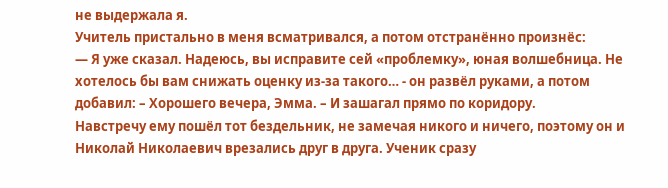не выдержала я.
Учитель пристально в меня всматривался, а потом отстранённо произнёс:
— Я уже сказал. Надеюсь, вы исправите сей «проблемку», юная волшебница. Не хотелось бы вам снижать оценку из-за такого… - он развёл руками, а потом добавил: – Хорошего вечера, Эмма. – И зашагал прямо по коридору.
Навстречу ему пошёл тот бездельник, не замечая никого и ничего, поэтому он и Николай Николаевич врезались друг в друга. Ученик сразу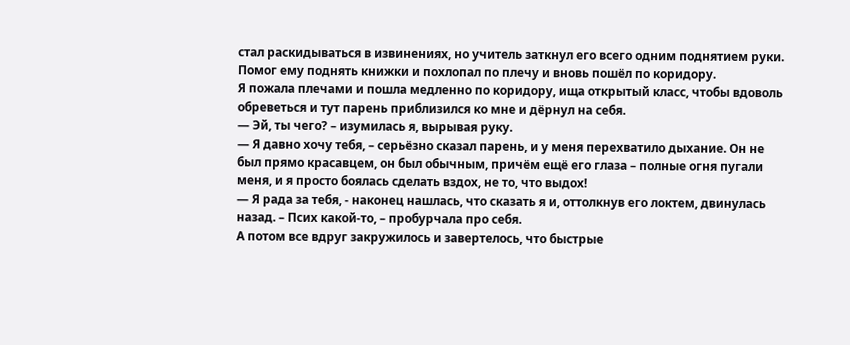стал раскидываться в извинениях, но учитель заткнул его всего одним поднятием руки. Помог ему поднять книжки и похлопал по плечу и вновь пошёл по коридору.
Я пожала плечами и пошла медленно по коридору, ища открытый класс, чтобы вдоволь обреветься и тут парень приблизился ко мне и дёрнул на себя.
— Эй, ты чего? – изумилась я, вырывая руку.
— Я давно хочу тебя, – серьёзно сказал парень, и у меня перехватило дыхание. Он не был прямо красавцем, он был обычным, причём ещё его глаза – полные огня пугали меня, и я просто боялась сделать вздох, не то, что выдох!
— Я рада за тебя, - наконец нашлась, что сказать я и, оттолкнув его локтем, двинулась назад. – Псих какой-то, – пробурчала про себя.
А потом все вдруг закружилось и завертелось, что быстрые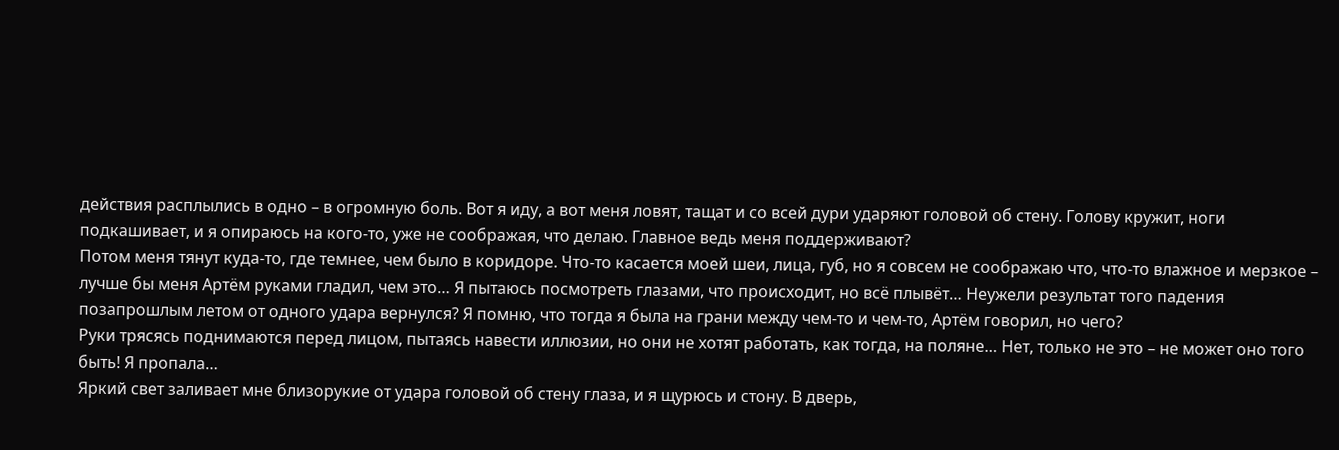действия расплылись в одно – в огромную боль. Вот я иду, а вот меня ловят, тащат и со всей дури ударяют головой об стену. Голову кружит, ноги подкашивает, и я опираюсь на кого-то, уже не соображая, что делаю. Главное ведь меня поддерживают?
Потом меня тянут куда-то, где темнее, чем было в коридоре. Что-то касается моей шеи, лица, губ, но я совсем не соображаю что, что-то влажное и мерзкое – лучше бы меня Артём руками гладил, чем это… Я пытаюсь посмотреть глазами, что происходит, но всё плывёт… Неужели результат того падения позапрошлым летом от одного удара вернулся? Я помню, что тогда я была на грани между чем-то и чем-то, Артём говорил, но чего?
Руки трясясь поднимаются перед лицом, пытаясь навести иллюзии, но они не хотят работать, как тогда, на поляне… Нет, только не это – не может оно того быть! Я пропала…
Яркий свет заливает мне близорукие от удара головой об стену глаза, и я щурюсь и стону. В дверь,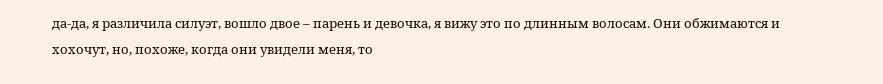да-да, я различила силуэт, вошло двое – парень и девочка, я вижу это по длинным волосам. Они обжимаются и хохочут, но, похоже, когда они увидели меня, то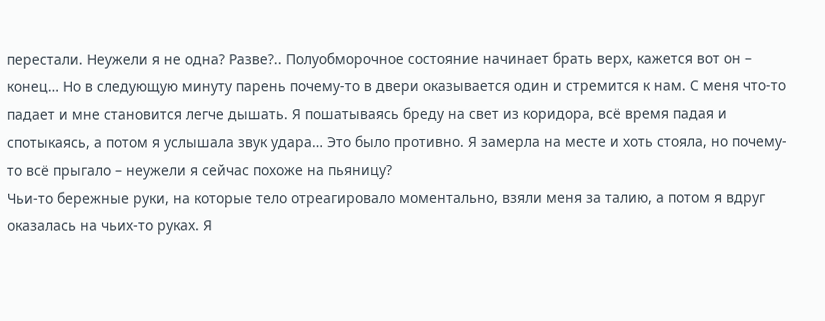перестали. Неужели я не одна? Разве?.. Полуобморочное состояние начинает брать верх, кажется вот он – конец… Но в следующую минуту парень почему-то в двери оказывается один и стремится к нам. С меня что-то падает и мне становится легче дышать. Я пошатываясь бреду на свет из коридора, всё время падая и спотыкаясь, а потом я услышала звук удара… Это было противно. Я замерла на месте и хоть стояла, но почему-то всё прыгало – неужели я сейчас похоже на пьяницу?
Чьи-то бережные руки, на которые тело отреагировало моментально, взяли меня за талию, а потом я вдруг оказалась на чьих-то руках. Я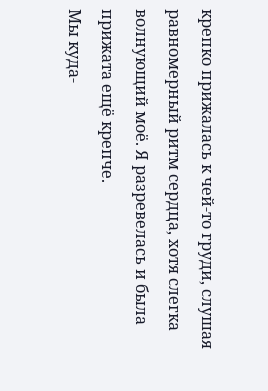крепко прижалась к чей-то груди, слушая равномерный ритм сердца, хотя слегка волнующий моё. Я разревелась и была прижата ещё крепче.
Мы куда-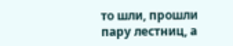то шли, прошли пару лестниц, а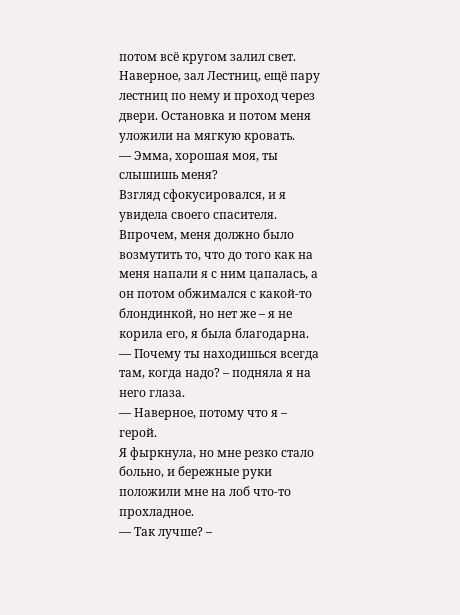потом всё кругом залил свет. Наверное, зал Лестниц, ещё пару лестниц по нему и проход через двери. Остановка и потом меня уложили на мягкую кровать.
— Эмма, хорошая моя, ты слышишь меня?
Взгляд сфокусировался, и я увидела своего спасителя. Впрочем, меня должно было возмутить то, что до того как на меня напали я с ним цапалась, а он потом обжимался с какой-то блондинкой, но нет же – я не корила его, я была благодарна.
— Почему ты находишься всегда там, когда надо? – подняла я на него глаза.
— Наверное, потому что я – герой.
Я фыркнула, но мне резко стало больно, и бережные руки положили мне на лоб что-то прохладное.
— Так лучше? –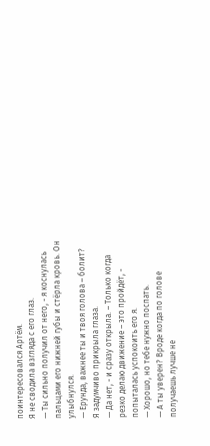поинтересовался Артём.
Я не сводила взгляда с его глаз.
— Ты сильно получил от него, - я коснулась пальцами его нижней губы и стёрла кровь. Он улыбнулся.
— Ерунда, важнее ты и твоя голова – болит?
Я задумчиво прикрыла глаза.
— Да нет, - и сразу открыла. – Только когда резко делаю движение – это пройдёт, - попыталась успокоить его я.
— Хорошо, но тебе нужно поспать.
— А ты уверен? Вроде когда по голове получаешь лучше не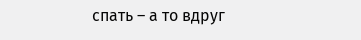спать – а то вдруг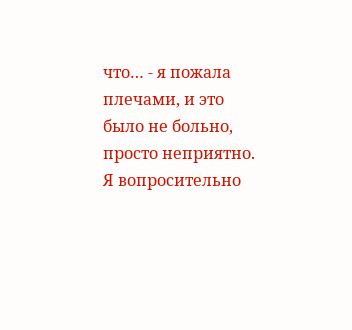что… - я пожала плечами, и это было не больно, просто неприятно. Я вопросительно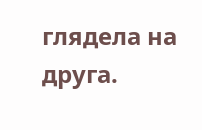глядела на друга.